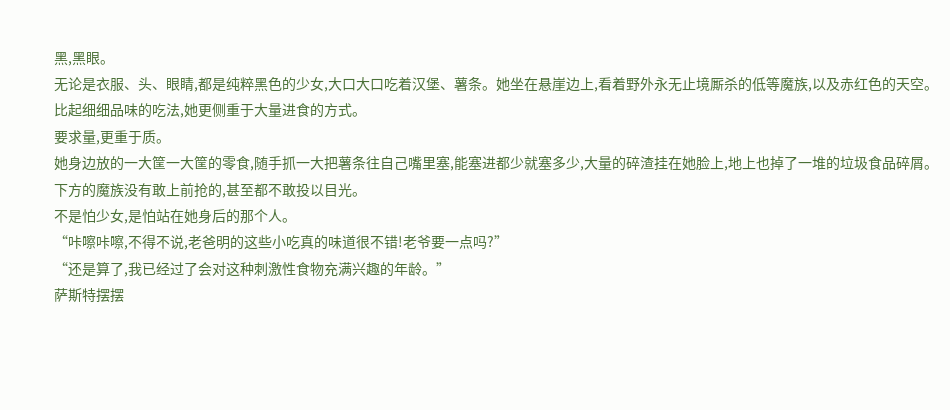黑,黑眼。
无论是衣服、头、眼睛,都是纯粹黑色的少女,大口大口吃着汉堡、薯条。她坐在悬崖边上,看着野外永无止境厮杀的低等魔族,以及赤红色的天空。
比起细细品味的吃法,她更侧重于大量进食的方式。
要求量,更重于质。
她身边放的一大筐一大筐的零食,随手抓一大把薯条往自己嘴里塞,能塞进都少就塞多少,大量的碎渣挂在她脸上,地上也掉了一堆的垃圾食品碎屑。
下方的魔族没有敢上前抢的,甚至都不敢投以目光。
不是怕少女,是怕站在她身后的那个人。
“咔嚓咔嚓,不得不说,老爸明的这些小吃真的味道很不错!老爷要一点吗?”
“还是算了,我已经过了会对这种刺激性食物充满兴趣的年龄。”
萨斯特摆摆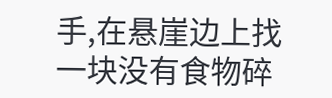手,在悬崖边上找一块没有食物碎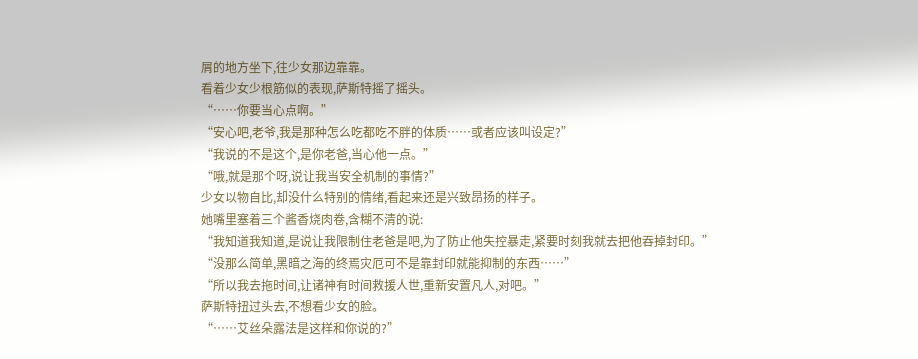屑的地方坐下,往少女那边靠靠。
看着少女少根筋似的表现,萨斯特摇了摇头。
“……你要当心点啊。”
“安心吧,老爷,我是那种怎么吃都吃不胖的体质……或者应该叫设定?”
“我说的不是这个,是你老爸,当心他一点。”
“哦,就是那个呀,说让我当安全机制的事情?”
少女以物自比,却没什么特别的情绪,看起来还是兴致昂扬的样子。
她嘴里塞着三个酱香烧肉卷,含糊不清的说:
“我知道我知道,是说让我限制住老爸是吧,为了防止他失控暴走,紧要时刻我就去把他吞掉封印。”
“没那么简单,黑暗之海的终焉灾厄可不是靠封印就能抑制的东西……”
“所以我去拖时间,让诸神有时间救援人世,重新安置凡人,对吧。”
萨斯特扭过头去,不想看少女的脸。
“……艾丝朵露法是这样和你说的?”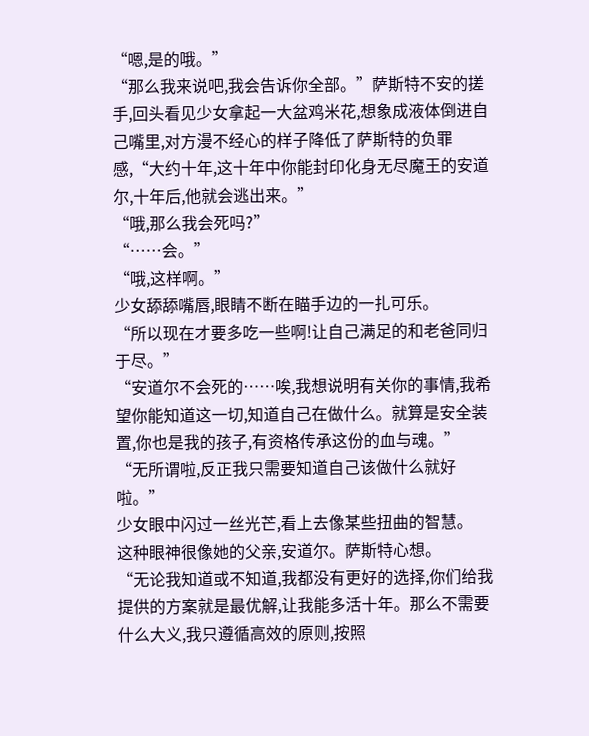“嗯,是的哦。”
“那么我来说吧,我会告诉你全部。”萨斯特不安的搓手,回头看见少女拿起一大盆鸡米花,想象成液体倒进自己嘴里,对方漫不经心的样子降低了萨斯特的负罪感,“大约十年,这十年中你能封印化身无尽魔王的安道尔,十年后,他就会逃出来。”
“哦,那么我会死吗?”
“……会。”
“哦,这样啊。”
少女舔舔嘴唇,眼睛不断在瞄手边的一扎可乐。
“所以现在才要多吃一些啊!让自己满足的和老爸同归于尽。”
“安道尔不会死的……唉,我想说明有关你的事情,我希望你能知道这一切,知道自己在做什么。就算是安全装置,你也是我的孩子,有资格传承这份的血与魂。”
“无所谓啦,反正我只需要知道自己该做什么就好啦。”
少女眼中闪过一丝光芒,看上去像某些扭曲的智慧。
这种眼神很像她的父亲,安道尔。萨斯特心想。
“无论我知道或不知道,我都没有更好的选择,你们给我提供的方案就是最优解,让我能多活十年。那么不需要什么大义,我只遵循高效的原则,按照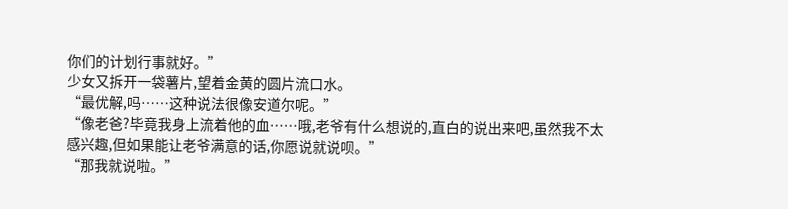你们的计划行事就好。”
少女又拆开一袋薯片,望着金黄的圆片流口水。
“最优解,吗……这种说法很像安道尔呢。”
“像老爸?毕竟我身上流着他的血……哦,老爷有什么想说的,直白的说出来吧,虽然我不太感兴趣,但如果能让老爷满意的话,你愿说就说呗。”
“那我就说啦。”